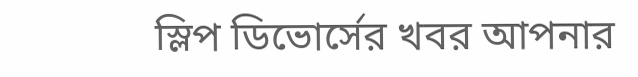স্লিপ ডিভোর্সের খবর আপনার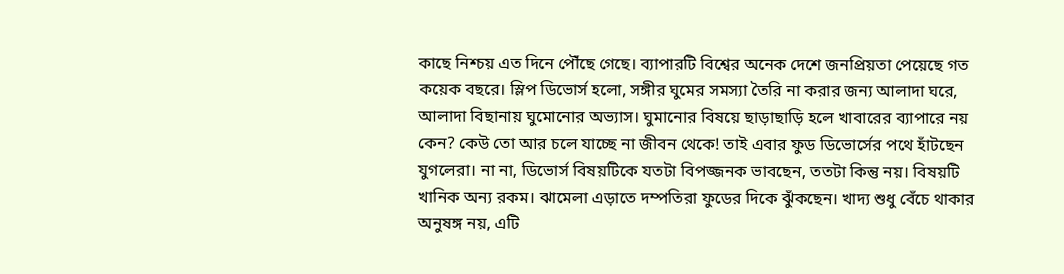কাছে নিশ্চয় এত দিনে পৌঁছে গেছে। ব্যাপারটি বিশ্বের অনেক দেশে জনপ্রিয়তা পেয়েছে গত কয়েক বছরে। স্লিপ ডিভোর্স হলো, সঙ্গীর ঘুমের সমস্যা তৈরি না করার জন্য আলাদা ঘরে, আলাদা বিছানায় ঘুমোনোর অভ্যাস। ঘুমানোর বিষয়ে ছাড়াছাড়ি হলে খাবারের ব্যাপারে নয় কেন? কেউ তো আর চলে যাচ্ছে না জীবন থেকে! তাই এবার ফুড ডিভোর্সের পথে হাঁটছেন যুগলেরা। না না, ডিভোর্স বিষয়টিকে যতটা বিপজ্জনক ভাবছেন, ততটা কিন্তু নয়। বিষয়টি খানিক অন্য রকম। ঝামেলা এড়াতে দম্পতিরা ফুডের দিকে ঝুঁকছেন। খাদ্য শুধু বেঁচে থাকার অনুষঙ্গ নয়, এটি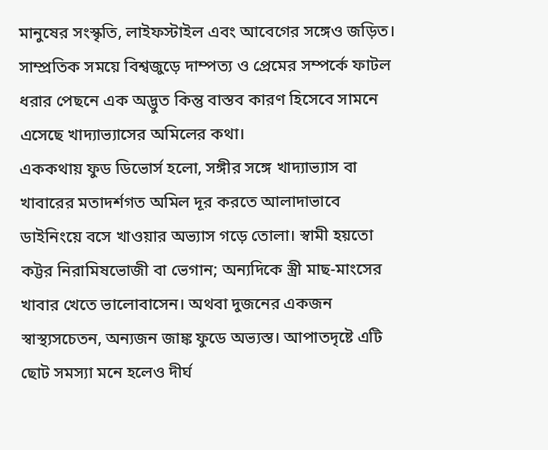মানুষের সংস্কৃতি, লাইফস্টাইল এবং আবেগের সঙ্গেও জড়িত। সাম্প্রতিক সময়ে বিশ্বজুড়ে দাম্পত্য ও প্রেমের সম্পর্কে ফাটল ধরার পেছনে এক অদ্ভুত কিন্তু বাস্তব কারণ হিসেবে সামনে এসেছে খাদ্যাভ্যাসের অমিলের কথা।
এককথায় ফুড ডিভোর্স হলো, সঙ্গীর সঙ্গে খাদ্যাভ্যাস বা খাবারের মতাদর্শগত অমিল দূর করতে আলাদাভাবে ডাইনিংয়ে বসে খাওয়ার অভ্যাস গড়ে তোলা। স্বামী হয়তো কট্টর নিরামিষভোজী বা ভেগান; অন্যদিকে স্ত্রী মাছ-মাংসের খাবার খেতে ভালোবাসেন। অথবা দুজনের একজন স্বাস্থ্যসচেতন, অন্যজন জাঙ্ক ফুডে অভ্যস্ত। আপাতদৃষ্টে এটি ছোট সমস্যা মনে হলেও দীর্ঘ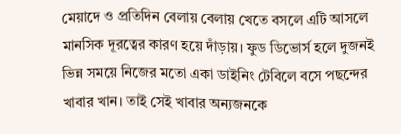মেয়াদে ও প্রতিদিন বেলায় বেলায় খেতে বসলে এটি আসলে মানসিক দূরত্বের কারণ হয়ে দাঁড়ায়। ফুড ডিভোর্স হলে দুজনই ভিন্ন সময়ে নিজের মতো একা ডাইনিং টেবিলে বসে পছন্দের খাবার খান। তাই সেই খাবার অন্যজনকে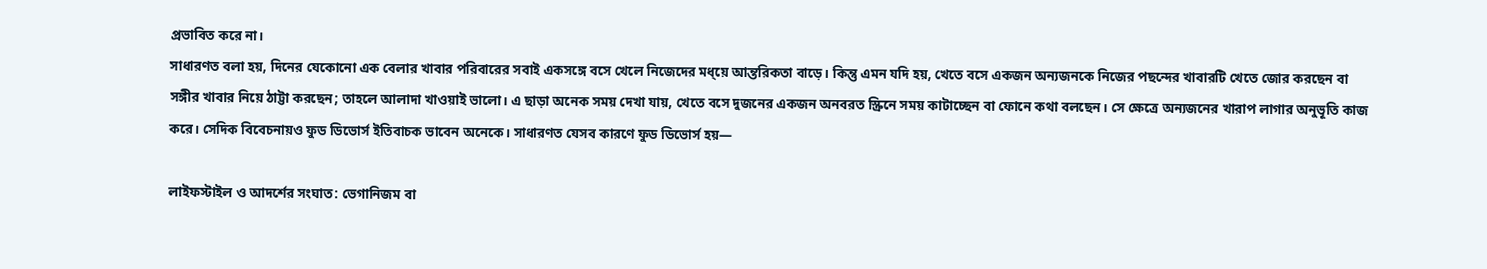প্রভাবিত করে না।
সাধারণত বলা হয়, দিনের যেকোনো এক বেলার খাবার পরিবারের সবাই একসঙ্গে বসে খেলে নিজেদের মধ্য়ে আন্তরিকতা বাড়ে। কিন্তু এমন যদি হয়, খেতে বসে একজন অন্যজনকে নিজের পছন্দের খাবারটি খেতে জোর করছেন বা সঙ্গীর খাবার নিয়ে ঠাট্টা করছেন; তাহলে আলাদা খাওয়াই ভালো। এ ছাড়া অনেক সময় দেখা যায়, খেতে বসে দুজনের একজন অনবরত স্ক্রিনে সময় কাটাচ্ছেন বা ফোনে কথা বলছেন। সে ক্ষেত্রে অন্যজনের খারাপ লাগার অনুভূতি কাজ করে। সেদিক বিবেচনায়ও ফুড ডিভোর্স ইতিবাচক ভাবেন অনেকে। সাধারণত যেসব কারণে ফুড ডিভোর্স হয়—

লাইফস্টাইল ও আদর্শের সংঘাত: ভেগানিজম বা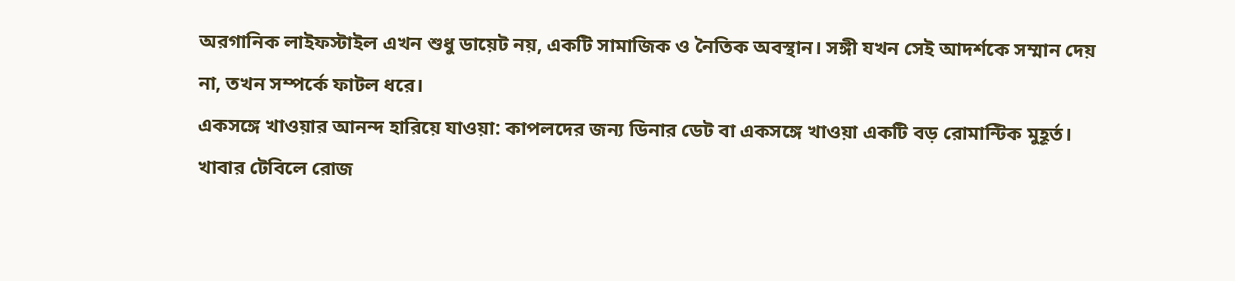অরগানিক লাইফস্টাইল এখন শুধু ডায়েট নয়, একটি সামাজিক ও নৈতিক অবস্থান। সঙ্গী যখন সেই আদর্শকে সম্মান দেয় না, তখন সম্পর্কে ফাটল ধরে।
একসঙ্গে খাওয়ার আনন্দ হারিয়ে যাওয়া: কাপলদের জন্য ডিনার ডেট বা একসঙ্গে খাওয়া একটি বড় রোমান্টিক মুহূর্ত। খাবার টেবিলে রোজ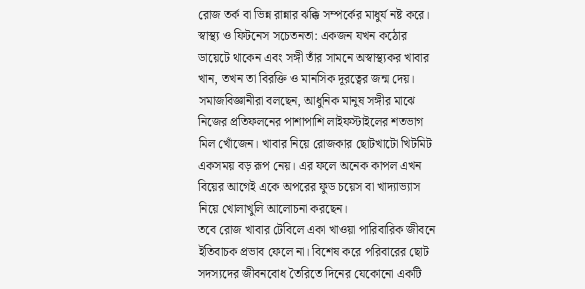রোজ তর্ক বা ভিন্ন রান্নার ঝক্কি সম্পর্কের মাধুর্য নষ্ট করে।
স্বাস্থ্য ও ফিটনেস সচেতনতা: একজন যখন কঠোর ডায়েটে থাকেন এবং সঙ্গী তাঁর সামনে অস্বাস্থ্যকর খাবার খান, তখন তা বিরক্তি ও মানসিক দূরত্বের জন্ম দেয়।
সমাজবিজ্ঞানীরা বলছেন, আধুনিক মানুষ সঙ্গীর মাঝে নিজের প্রতিফলনের পাশাপাশি লাইফস্টাইলের শতভাগ মিল খোঁজেন। খাবার নিয়ে রোজকার ছোটখাটো খিটমিট একসময় বড় রূপ নেয়। এর ফলে অনেক কাপল এখন বিয়ের আগেই একে অপরের ফুড চয়েস বা খাদ্যাভ্যাস নিয়ে খোলাখুলি আলোচনা করছেন।
তবে রোজ খাবার টেবিলে একা খাওয়া পারিবারিক জীবনে ইতিবাচক প্রভাব ফেলে না। বিশেষ করে পরিবারের ছোট সদস্যদের জীবনবোধ তৈরিতে দিনের যেকোনো একটি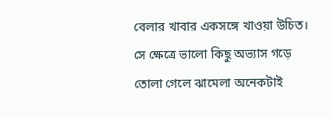বেলার খাবার একসঙ্গে খাওয়া উচিত। সে ক্ষেত্রে ভালো কিছু অভ্যাস গড়ে তোলা গেলে ঝামেলা অনেকটাই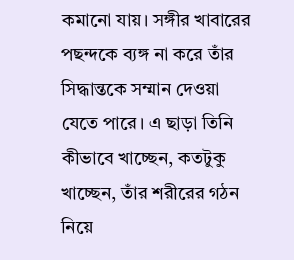কমানো যায়। সঙ্গীর খাবারের পছন্দকে ব্যঙ্গ না করে তাঁর সিদ্ধান্তকে সম্মান দেওয়া যেতে পারে। এ ছাড়া তিনি কীভাবে খাচ্ছেন, কতটুকু খাচ্ছেন, তাঁর শরীরের গঠন নিয়ে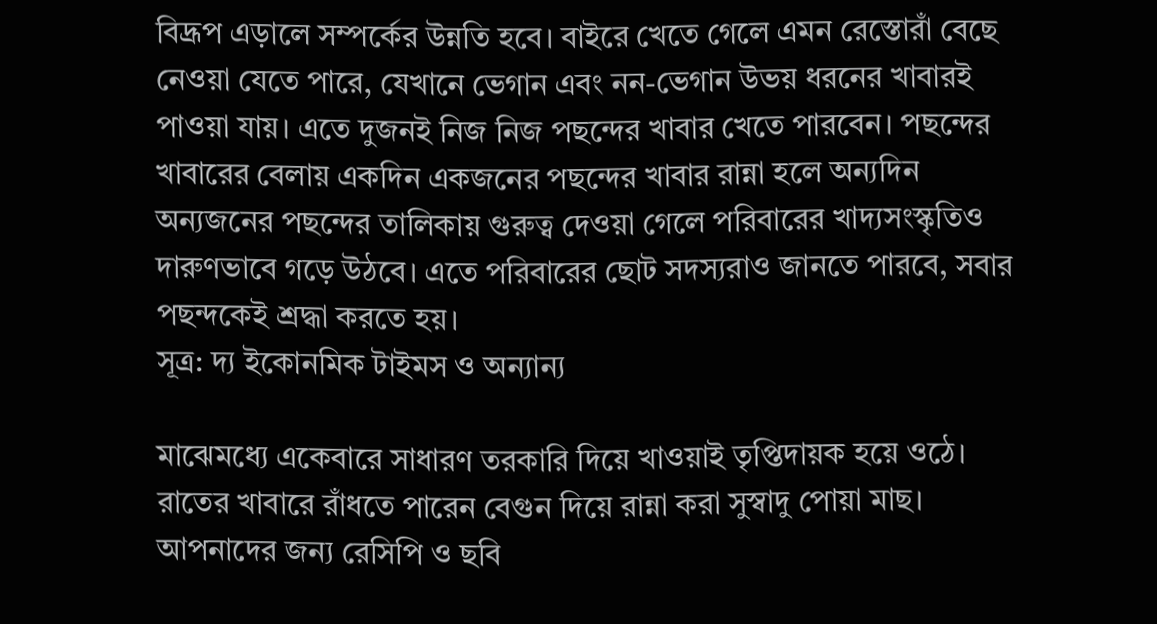বিদ্রূপ এড়ালে সম্পর্কের উন্নতি হবে। বাইরে খেতে গেলে এমন রেস্তোরাঁ বেছে নেওয়া যেতে পারে, যেখানে ভেগান এবং নন-ভেগান উভয় ধরনের খাবারই পাওয়া যায়। এতে দুজনই নিজ নিজ পছন্দের খাবার খেতে পারবেন। পছন্দের খাবারের বেলায় একদিন একজনের পছন্দের খাবার রান্না হলে অন্যদিন অন্যজনের পছন্দের তালিকায় গুরুত্ব দেওয়া গেলে পরিবারের খাদ্যসংস্কৃতিও দারুণভাবে গড়ে উঠবে। এতে পরিবারের ছোট সদস্যরাও জানতে পারবে, সবার পছন্দকেই শ্রদ্ধা করতে হয়।
সূত্র: দ্য ইকোনমিক টাইমস ও অন্যান্য

মাঝেমধ্যে একেবারে সাধারণ তরকারি দিয়ে খাওয়াই তৃপ্তিদায়ক হয়ে ওঠে। রাতের খাবারে রাঁধতে পারেন বেগুন দিয়ে রান্না করা সুস্বাদু পোয়া মাছ। আপনাদের জন্য রেসিপি ও ছবি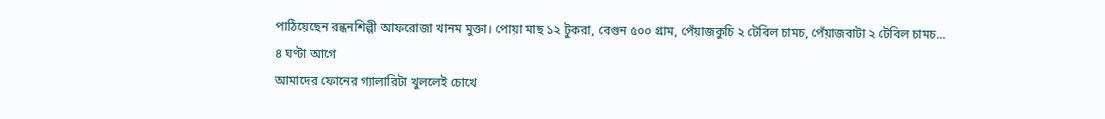পাঠিয়েছেন রন্ধনশিল্পী আফরোজা খানম মুক্তা। পোয়া মাছ ১২ টুকরা, বেগুন ৫০০ গ্রাম, পেঁয়াজকুচি ২ টেবিল চামচ, পেঁয়াজবাটা ২ টেবিল চামচ...
৪ ঘণ্টা আগে
আমাদের ফোনের গ্যালারিটা খুললেই চোখে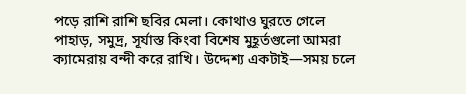পড়ে রাশি রাশি ছবির মেলা। কোথাও ঘুরতে গেলে পাহাড়, সমুদ্র, সূর্যাস্ত কিংবা বিশেষ মুহূর্তগুলো আমরা ক্যামেরায় বন্দী করে রাখি। উদ্দেশ্য একটাই—সময় চলে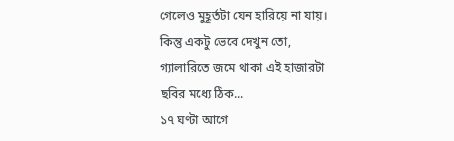গেলেও মুহূর্তটা যেন হারিয়ে না যায়। কিন্তু একটু ভেবে দেখুন তো, গ্যালারিতে জমে থাকা এই হাজারটা ছবির মধ্যে ঠিক...
১৭ ঘণ্টা আগে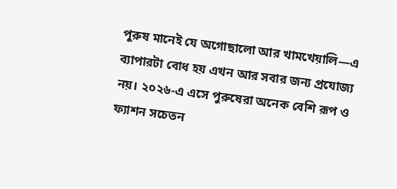পুরুষ মানেই যে অগোছালো আর খামখেয়ালি—এ ব্যাপারটা বোধ হয় এখন আর সবার জন্য প্রযোজ্য নয়। ২০২৬-এ এসে পুরুষেরা অনেক বেশি রূপ ও ফ্যাশন সচেতন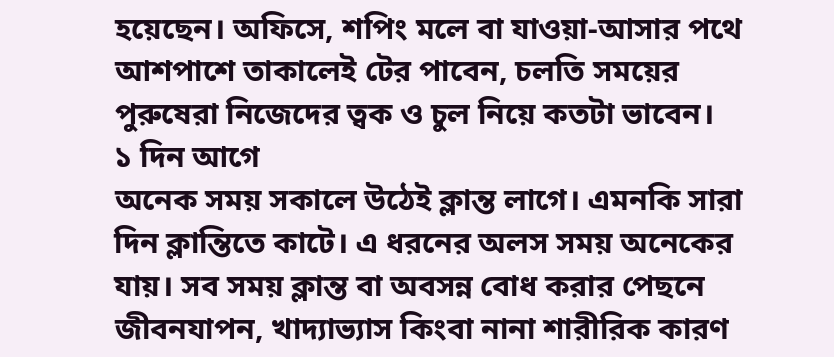হয়েছেন। অফিসে, শপিং মলে বা যাওয়া-আসার পথে আশপাশে তাকালেই টের পাবেন, চলতি সময়ের পুরুষেরা নিজেদের ত্বক ও চুল নিয়ে কতটা ভাবেন।
১ দিন আগে
অনেক সময় সকালে উঠেই ক্লান্ত লাগে। এমনকি সারা দিন ক্লান্তিতে কাটে। এ ধরনের অলস সময় অনেকের যায়। সব সময় ক্লান্ত বা অবসন্ন বোধ করার পেছনে জীবনযাপন, খাদ্যাভ্যাস কিংবা নানা শারীরিক কারণ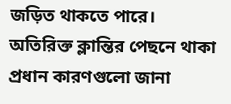জড়িত থাকতে পারে। অতিরিক্ত ক্লান্তির পেছনে থাকা প্রধান কারণগুলো জানা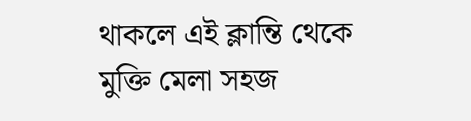থাকলে এই ক্লান্তি থেকে মুক্তি মেলা সহজ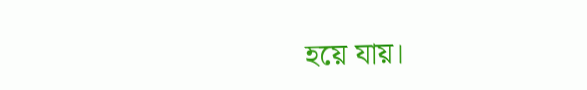হয়ে যায়।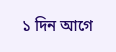১ দিন আগে